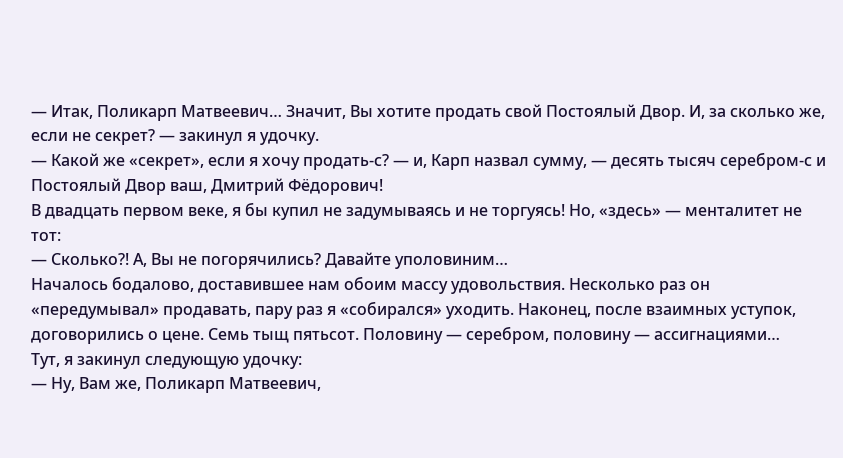— Итак, Поликарп Матвеевич… Значит, Вы хотите продать свой Постоялый Двор. И, за сколько же, если не секрет? — закинул я удочку.
— Какой же «секрет», если я хочу продать-с? — и, Карп назвал сумму, — десять тысяч серебром-с и Постоялый Двор ваш, Дмитрий Фёдорович!
В двадцать первом веке, я бы купил не задумываясь и не торгуясь! Но, «здесь» — менталитет не тот:
— Сколько?! А, Вы не погорячились? Давайте уполовиним…
Началось бодалово, доставившее нам обоим массу удовольствия. Несколько раз он «передумывал» продавать, пару раз я «собирался» уходить. Наконец, после взаимных уступок, договорились о цене. Семь тыщ пятьсот. Половину — серебром, половину — ассигнациями…
Тут, я закинул следующую удочку:
— Ну, Вам же, Поликарп Матвеевич,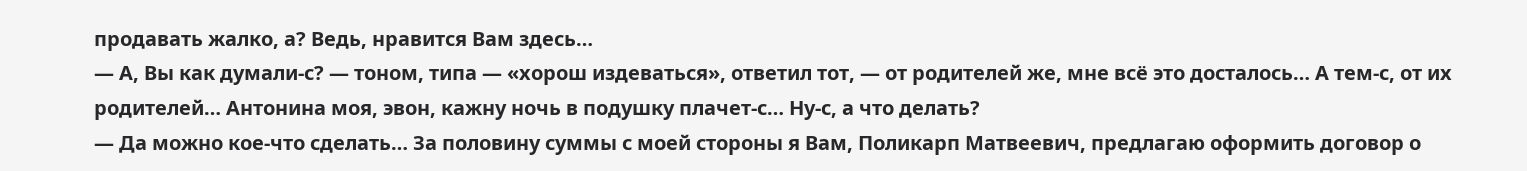продавать жалко, а? Ведь, нравится Вам здесь…
— А, Вы как думали-с? — тоном, типа — «хорош издеваться», ответил тот, — от родителей же, мне всё это досталось… А тем-с, от их родителей… Антонина моя, эвон, кажну ночь в подушку плачет-с… Ну-с, а что делать?
— Да можно кое-что сделать… За половину суммы с моей стороны я Вам, Поликарп Матвеевич, предлагаю оформить договор о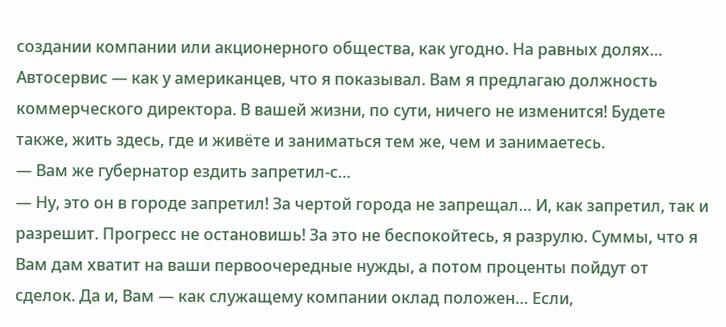создании компании или акционерного общества, как угодно. На равных долях… Автосервис — как у американцев, что я показывал. Вам я предлагаю должность коммерческого директора. В вашей жизни, по сути, ничего не изменится! Будете также, жить здесь, где и живёте и заниматься тем же, чем и занимаетесь.
— Вам же губернатор ездить запретил-с…
— Ну, это он в городе запретил! За чертой города не запрещал… И, как запретил, так и разрешит. Прогресс не остановишь! За это не беспокойтесь, я разрулю. Суммы, что я Вам дам хватит на ваши первоочередные нужды, а потом проценты пойдут от сделок. Да и, Вам — как служащему компании оклад положен… Если,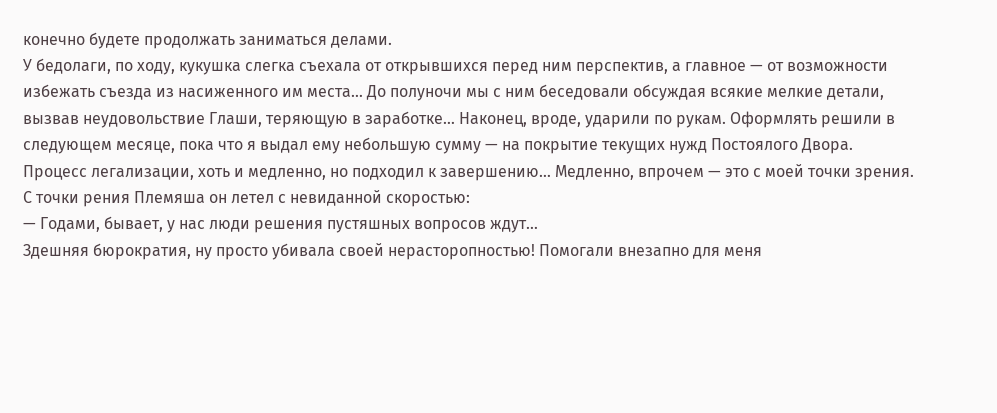конечно будете продолжать заниматься делами.
У бедолаги, по ходу, кукушка слегка съехала от открывшихся перед ним перспектив, а главное — от возможности избежать съезда из насиженного им места… До полуночи мы с ним беседовали обсуждая всякие мелкие детали, вызвав неудовольствие Глаши, теряющую в заработке… Наконец, вроде, ударили по рукам. Оформлять решили в следующем месяце, пока что я выдал ему небольшую сумму — на покрытие текущих нужд Постоялого Двора.
Процесс легализации, хоть и медленно, но подходил к завершению… Медленно, впрочем — это с моей точки зрения. С точки рения Племяша он летел с невиданной скоростью:
— Годами, бывает, у нас люди решения пустяшных вопросов ждут…
Здешняя бюрократия, ну просто убивала своей нерасторопностью! Помогали внезапно для меня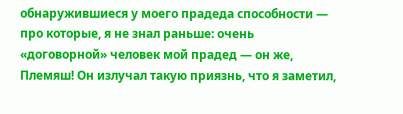обнаружившиеся у моего прадеда способности — про которые, я не знал раньше: очень «договорной» человек мой прадед — он же, Племяш! Он излучал такую приязнь, что я заметил,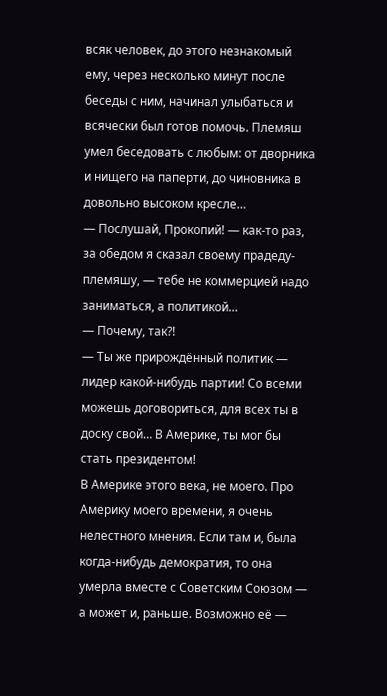всяк человек, до этого незнакомый ему, через несколько минут после беседы с ним, начинал улыбаться и всячески был готов помочь. Племяш умел беседовать с любым: от дворника и нищего на паперти, до чиновника в довольно высоком кресле…
— Послушай, Прокопий! — как-то раз, за обедом я сказал своему прадеду-племяшу, — тебе не коммерцией надо заниматься, а политикой…
— Почему, так?!
— Ты же прирождённый политик — лидер какой-нибудь партии! Со всеми можешь договориться, для всех ты в доску свой… В Америке, ты мог бы стать президентом!
В Америке этого века, не моего. Про Америку моего времени, я очень нелестного мнения. Если там и, была когда-нибудь демократия, то она умерла вместе с Советским Союзом — а может и, раньше. Возможно её —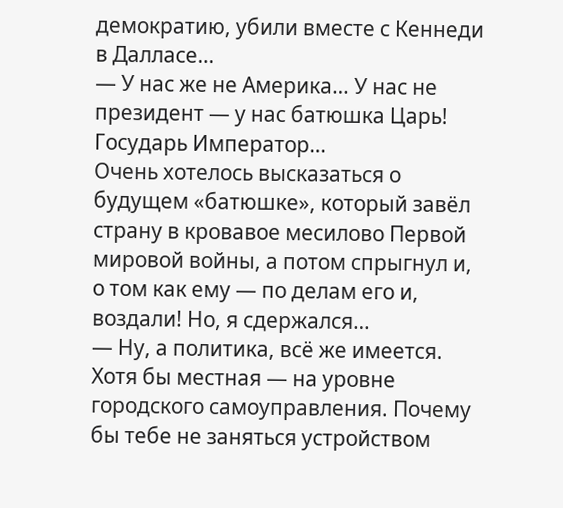демократию, убили вместе с Кеннеди в Далласе…
— У нас же не Америка… У нас не президент — у нас батюшка Царь! Государь Император…
Очень хотелось высказаться о будущем «батюшке», который завёл страну в кровавое месилово Первой мировой войны, а потом спрыгнул и, о том как ему — по делам его и, воздали! Но, я сдержался…
— Ну, а политика, всё же имеется. Хотя бы местная — на уровне городского самоуправления. Почему бы тебе не заняться устройством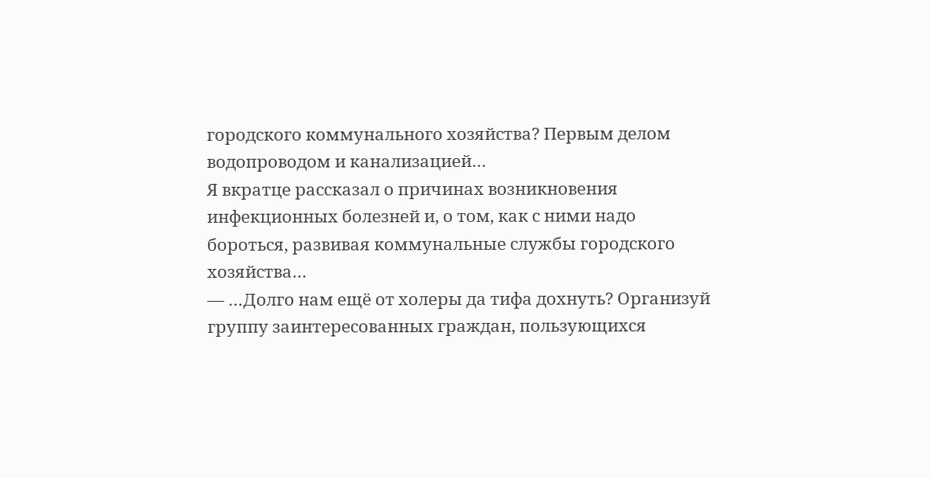городского коммунального хозяйства? Первым делом водопроводом и канализацией…
Я вкратце рассказал о причинах возникновения инфекционных болезней и, о том, как с ними надо бороться, развивая коммунальные службы городского хозяйства…
— …Долго нам ещё от холеры да тифа дохнуть? Организуй группу заинтересованных граждан, пользующихся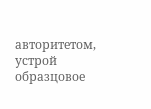авторитетом, устрой образцовое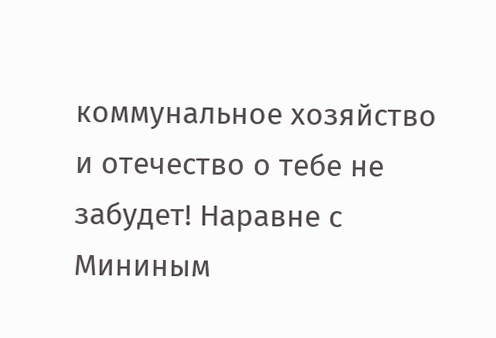коммунальное хозяйство и отечество о тебе не забудет! Наравне с Мининым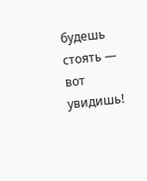будешь стоять — вот увидишь!